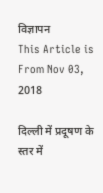विज्ञापन
This Article is From Nov 03, 2018

दिल्ली में प्रदूषण के स्तर में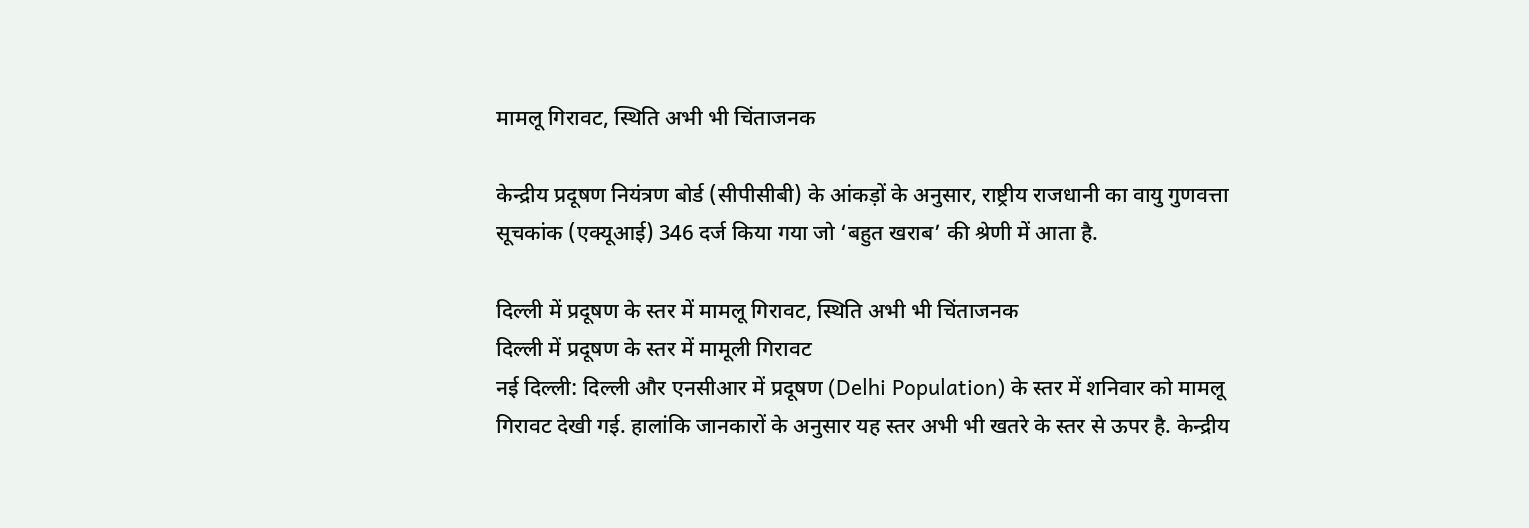मामलू गिरावट, स्थिति अभी भी चिंताजनक

केन्द्रीय प्रदूषण नियंत्रण बोर्ड (सीपीसीबी) के आंकड़ों के अनुसार, राष्ट्रीय राजधानी का वायु गुणवत्ता सूचकांक (एक्यूआई) 346 दर्ज किया गया जो ‘बहुत खराब’ की श्रेणी में आता है.

दिल्ली में प्रदूषण के स्तर में मामलू गिरावट, स्थिति अभी भी चिंताजनक
दिल्ली में प्रदूषण के स्तर में मामूली गिरावट
नई दिल्ली: दिल्ली और एनसीआर में प्रदूषण (Delhi Population) के स्तर में शनिवार को मामलू गिरावट देखी गई. हालांकि जानकारों के अनुसार यह स्तर अभी भी खतरे के स्तर से ऊपर है. केन्द्रीय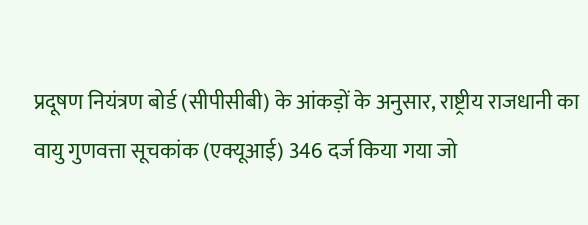प्रदूषण नियंत्रण बोर्ड (सीपीसीबी) के आंकड़ों के अनुसार, राष्ट्रीय राजधानी का वायु गुणवत्ता सूचकांक (एक्यूआई) 346 दर्ज किया गया जो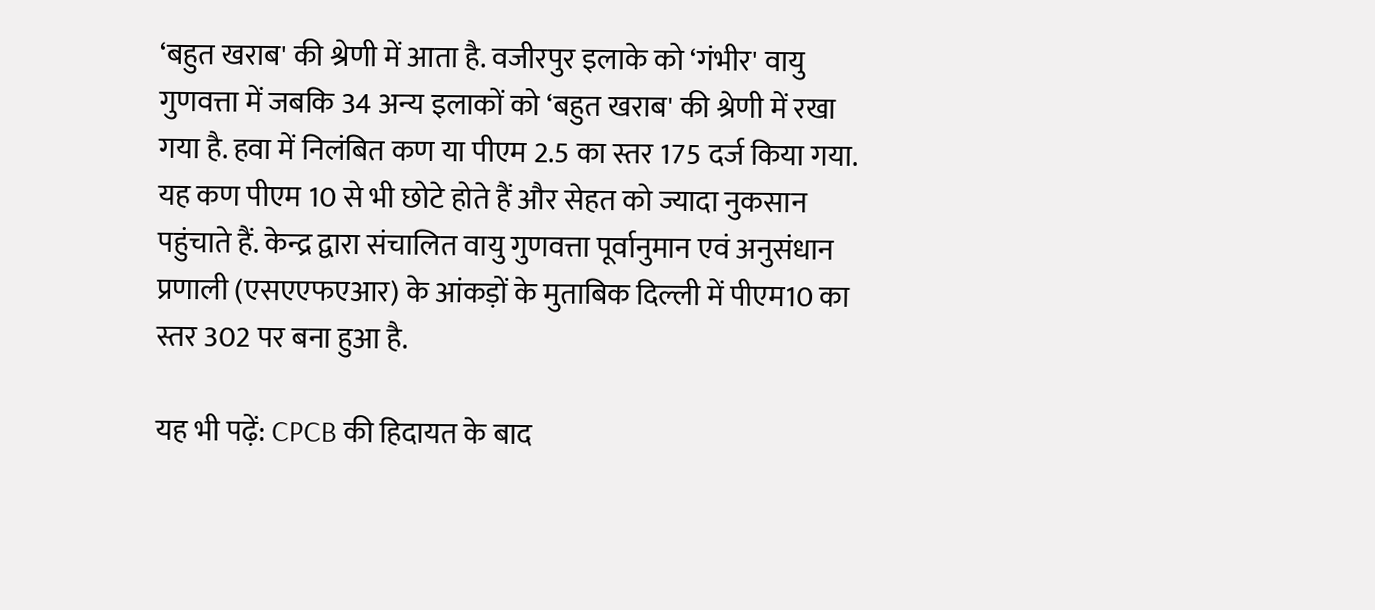‘बहुत खराब' की श्रेणी में आता है. वजीरपुर इलाके को ‘गंभीर' वायु गुणवत्ता में जबकि 34 अन्य इलाकों को ‘बहुत खराब' की श्रेणी में रखा गया है. हवा में निलंबित कण या पीएम 2.5 का स्तर 175 दर्ज किया गया. यह कण पीएम 10 से भी छोटे होते हैं और सेहत को ज्यादा नुकसान पहुंचाते हैं. केन्द्र द्वारा संचालित वायु गुणवत्ता पूर्वानुमान एवं अनुसंधान प्रणाली (एसएएफएआर) के आंकड़ों के मुताबिक दिल्ली में पीएम10 का स्तर 302 पर बना हुआ है.

यह भी पढ़ें: CPCB की हिदायत के बाद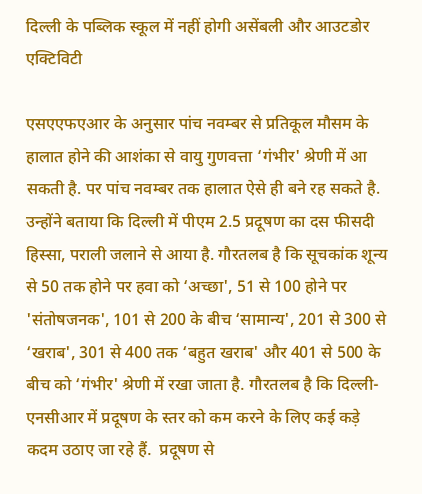दिल्ली के पब्लिक स्कूल में नहीं होगी असेंबली और आउटडोर एक्टिविटी

एसएएफएआर के अनुसार पांच नवम्बर से प्रतिकूल मौसम के हालात होने की आशंका से वायु गुणवत्ता ‘गंभीर' श्रेणी में आ सकती है. पर पांच नवम्बर तक हालात ऐसे ही बने रह सकते है. उन्होंने बताया कि दिल्ली में पीएम 2.5 प्रदूषण का दस फीसदी हिस्सा, पराली जलाने से आया है. गौरतलब है कि सूचकांक शून्य से 50 तक होने पर हवा को ‘अच्छा', 51 से 100 होने पर 'संतोषजनक', 101 से 200 के बीच ‘सामान्य', 201 से 300 से ‘खराब', 301 से 400 तक ‘बहुत खराब' और 401 से 500 के बीच को ‘गंभीर' श्रेणी में रखा जाता है. गौरतलब है कि दिल्ली-एनसीआर में प्रदूषण के स्तर को कम करने के लिए कई कड़े कदम उठाए जा रहे हैं.  प्रदूषण से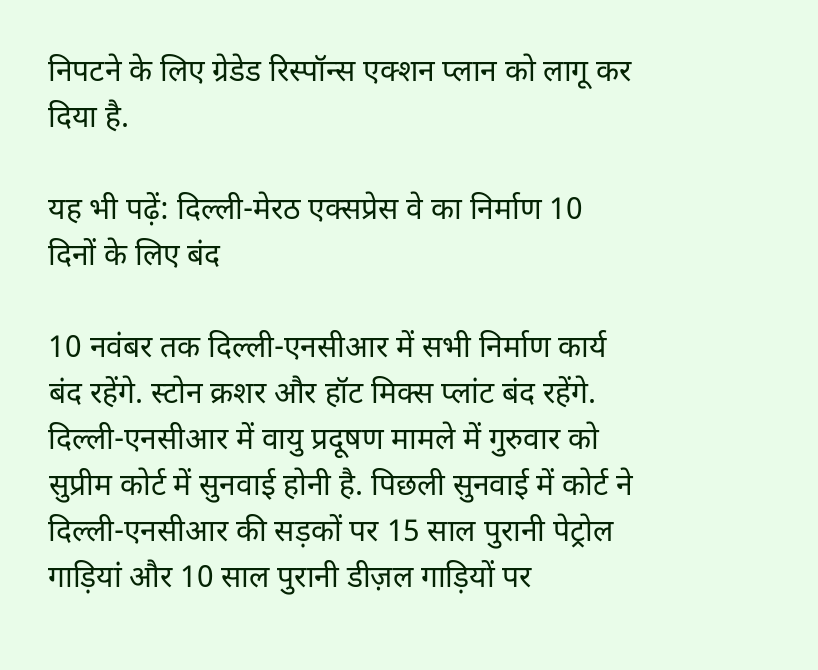निपटने के लिए ग्रेडेड रिस्पॉन्स एक्शन प्लान को लागू कर दिया है.

यह भी पढ़ें: दिल्ली-मेरठ एक्सप्रेस वे का निर्माण 10 दिनों के लिए बंद

10 नवंबर तक दिल्ली-एनसीआर में सभी निर्माण कार्य बंद रहेंगे. स्टोन क्रशर और हॉट मिक्स प्लांट बंद रहेंगे. दिल्ली-एनसीआर में वायु प्रदूषण मामले में गुरुवार को सुप्रीम कोर्ट में सुनवाई होनी है. पिछली सुनवाई में कोर्ट ने दिल्ली-एनसीआर की सड़कों पर 15 साल पुरानी पेट्रोल गाड़ियां और 10 साल पुरानी डीज़ल गाड़ियों पर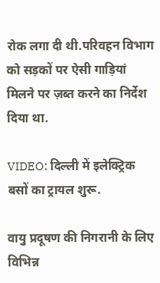रोक लगा दी थी.परिवहन विभाग को सड़कों पर ऐसी गाड़ियां मिलने पर ज़ब्त करने का निर्देश दिया था.

VIDEO: दिल्ली में इलेक्ट्रिक बसों का ट्रायल शुरू.

वायु प्रदूषण की निगरानी के लिए विभिन्न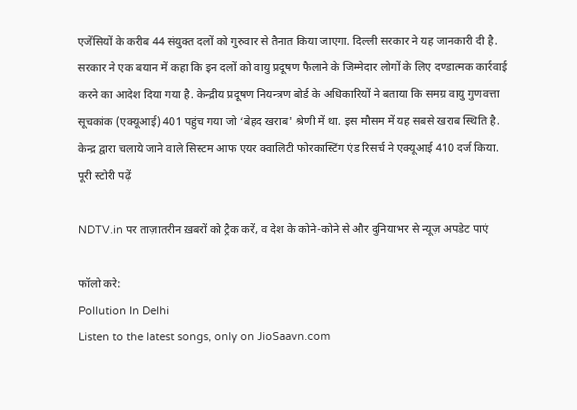एजेंसियों के करीब 44 संयुक्त दलों को गुरुवार से तैनात किया जाएगा. दिल्ली सरकार ने यह जानकारी दी है. सरकार ने एक बयान में कहा कि इन दलों को वायु प्रदूषण फैलाने के जिम्मेदार लोगों के लिए दण्डात्मक कार्रवाई करने का आदेश दिया गया है. केन्द्रीय प्रदूषण नियन्त्रण बोर्ड के अधिकारियों ने बताया कि समग्र वायु गुणवत्ता सूचकांक (एक्यूआई) 401 पहुंच गया जो ‘बेहद खराब' श्रेणी में था. इस मौसम में यह सबसे खराब स्थिति है. केन्द्र द्वारा चलाये जाने वाले सिस्टम आफ एयर क्वालिटी फोरकास्टिंग एंड रिसर्च ने एक्यूआई 410 दर्ज किया.
पूरी स्टोरी पढ़ें

NDTV.in पर ताज़ातरीन ख़बरों को ट्रैक करें, व देश के कोने-कोने से और दुनियाभर से न्यूज़ अपडेट पाएं

फॉलो करे:
Pollution In Delhi
Listen to the latest songs, only on JioSaavn.com